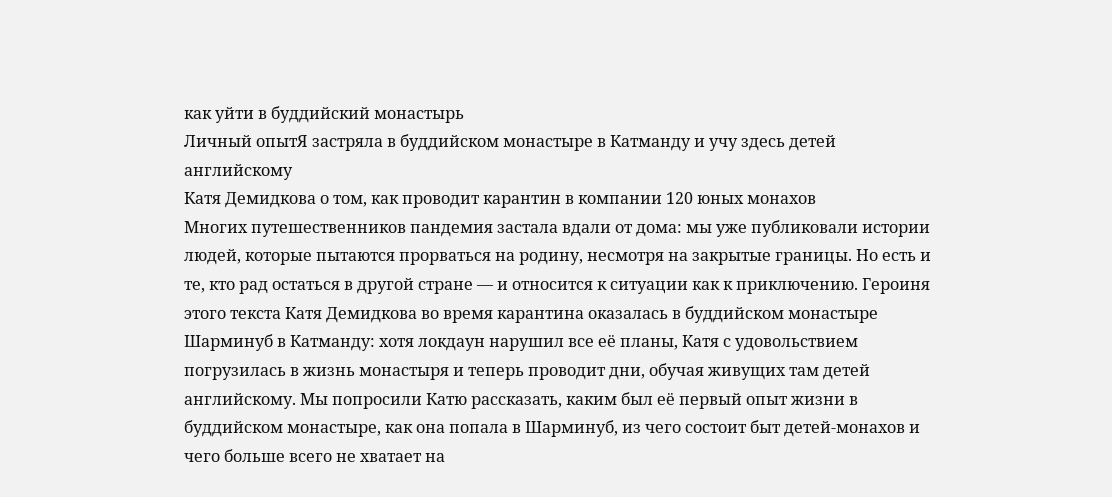как уйти в буддийский монастырь
Личный опытЯ застряла в буддийском монастыре в Катманду и учу здесь детей английскому
Катя Демидкова о том, как проводит карантин в компании 120 юных монахов
Многих путешественников пандемия застала вдали от дома: мы уже публиковали истории людей, которые пытаются прорваться на родину, несмотря на закрытые границы. Но есть и те, кто рад остаться в другой стране — и относится к ситуации как к приключению. Героиня этого текста Катя Демидкова во время карантина оказалась в буддийском монастыре Шарминуб в Катманду: хотя локдаун нарушил все её планы, Катя с удовольствием погрузилась в жизнь монастыря и теперь проводит дни, обучая живущих там детей английскому. Мы попросили Катю рассказать, каким был её первый опыт жизни в буддийском монастыре, как она попала в Шарминуб, из чего состоит быт детей-монахов и чего больше всего не хватает на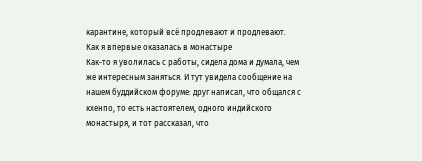карантине, который всё продлевают и продлевают.
Как я впервые оказалась в монастыре
Как-то я уволилась с работы, сидела дома и думала, чем же интересным заняться. И тут увидела сообщение на нашем буддийском форуме: друг написал, что общался с кхенпо, то есть настоятелем, одного индийского монастыря, и тот рассказал, что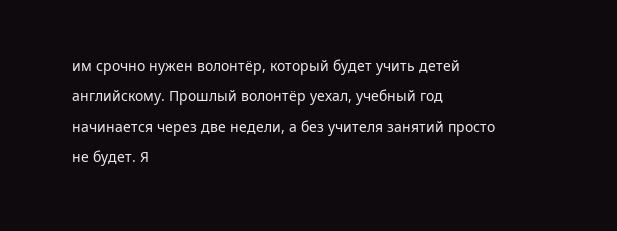им срочно нужен волонтёр, который будет учить детей английскому. Прошлый волонтёр уехал, учебный год начинается через две недели, а без учителя занятий просто не будет. Я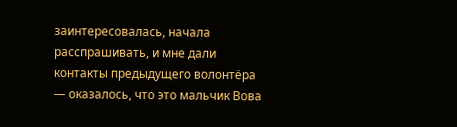заинтересовалась, начала расспрашивать, и мне дали контакты предыдущего волонтёра — оказалось, что это мальчик Вова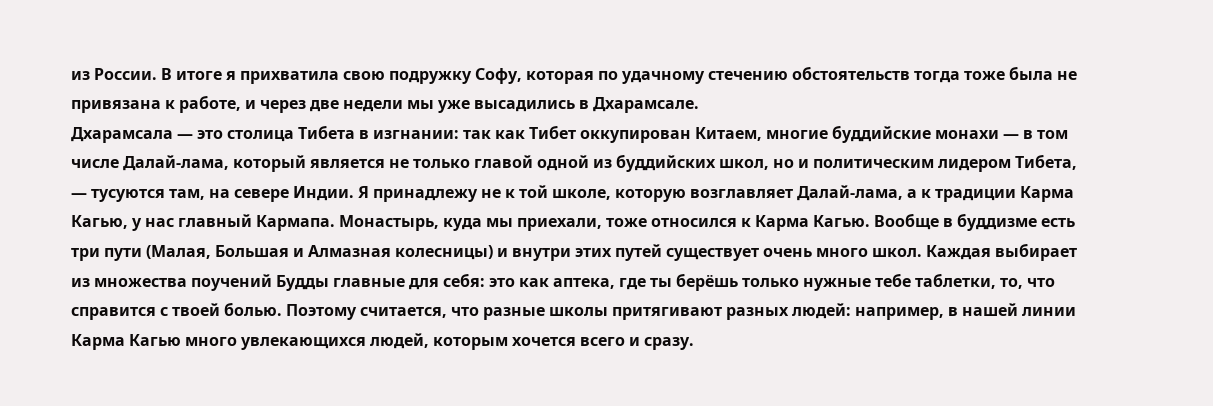из России. В итоге я прихватила свою подружку Софу, которая по удачному стечению обстоятельств тогда тоже была не привязана к работе, и через две недели мы уже высадились в Дхарамсале.
Дхарамсала — это столица Тибета в изгнании: так как Тибет оккупирован Китаем, многие буддийские монахи — в том числе Далай-лама, который является не только главой одной из буддийских школ, но и политическим лидером Тибета, — тусуются там, на севере Индии. Я принадлежу не к той школе, которую возглавляет Далай-лама, а к традиции Карма Кагью, у нас главный Кармапа. Монастырь, куда мы приехали, тоже относился к Карма Кагью. Вообще в буддизме есть три пути (Малая, Большая и Алмазная колесницы) и внутри этих путей существует очень много школ. Каждая выбирает из множества поучений Будды главные для себя: это как аптека, где ты берёшь только нужные тебе таблетки, то, что справится с твоей болью. Поэтому считается, что разные школы притягивают разных людей: например, в нашей линии Карма Кагью много увлекающихся людей, которым хочется всего и сразу.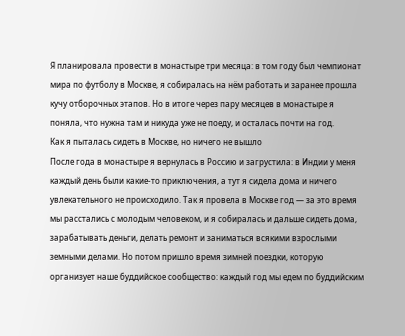Я планировала провести в монастыре три месяца: в том году был чемпионат мира по футболу в Москве, я собиралась на нём работать и заранее прошла кучу отборочных этапов. Но в итоге через пару месяцев в монастыре я поняла, что нужна там и никуда уже не поеду, и осталась почти на год.
Как я пыталась сидеть в Москве, но ничего не вышло
После года в монастыре я вернулась в Россию и загрустила: в Индии у меня каждый день были какие-то приключения, а тут я сидела дома и ничего увлекательного не происходило. Так я провела в Москве год — за это время мы расстались с молодым человеком, и я собиралась и дальше сидеть дома, зарабатывать деньги, делать ремонт и заниматься всякими взрослыми земными делами. Но потом пришло время зимней поездки, которую организует наше буддийское сообщество: каждый год мы едем по буддийским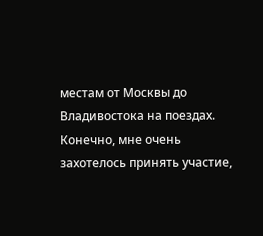местам от Москвы до Владивостока на поездах. Конечно, мне очень захотелось принять участие,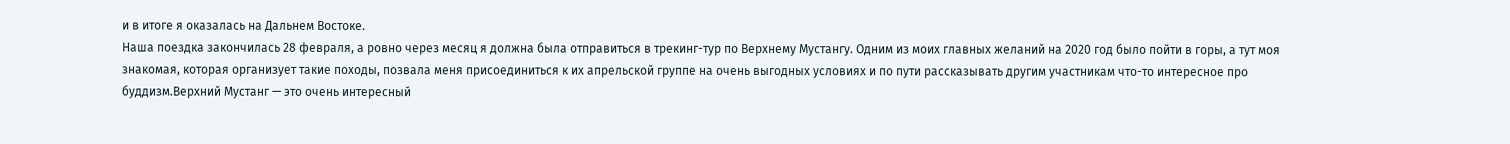и в итоге я оказалась на Дальнем Востоке.
Наша поездка закончилась 28 февраля, а ровно через месяц я должна была отправиться в трекинг-тур по Верхнему Мустангу. Одним из моих главных желаний на 2020 год было пойти в горы, а тут моя знакомая, которая организует такие походы, позвала меня присоединиться к их апрельской группе на очень выгодных условиях и по пути рассказывать другим участникам что-то интересное про буддизм.Верхний Мустанг — это очень интересный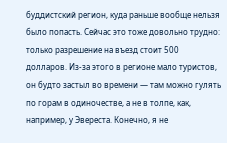буддистский регион, куда раньше вообще нельзя было попасть. Сейчас это тоже довольно трудно: только разрешение на въезд стоит 500 долларов. Из-за этого в регионе мало туристов, он будто застыл во времени — там можно гулять по горам в одиночестве, а не в толпе, как, например, у Эвереста. Конечно, я не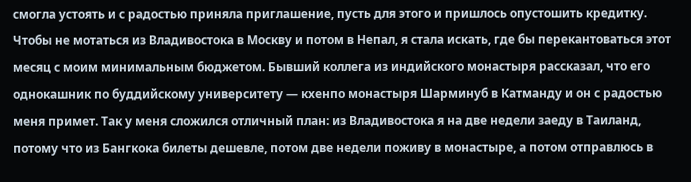смогла устоять и с радостью приняла приглашение, пусть для этого и пришлось опустошить кредитку.
Чтобы не мотаться из Владивостока в Москву и потом в Непал, я стала искать, где бы перекантоваться этот месяц с моим минимальным бюджетом. Бывший коллега из индийского монастыря рассказал, что его однокашник по буддийскому университету — кхенпо монастыря Шарминуб в Катманду и он с радостью меня примет. Так у меня сложился отличный план: из Владивостока я на две недели заеду в Таиланд, потому что из Бангкока билеты дешевле, потом две недели поживу в монастыре, а потом отправлюсь в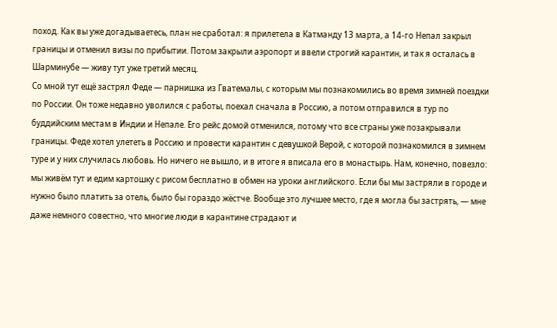поход. Как вы уже догадываетесь, план не сработал: я прилетела в Катманду 13 марта, а 14-го Непал закрыл границы и отменил визы по прибытии. Потом закрыли аэропорт и ввели строгий карантин, и так я осталась в Шарминубе — живу тут уже третий месяц.
Со мной тут ещё застрял Феде — парнишка из Гватемалы, с которым мы познакомились во время зимней поездки по России. Он тоже недавно уволился с работы, поехал сначала в Россию, а потом отправился в тур по буддийским местам в Индии и Непале. Его рейс домой отменился, потому что все страны уже позакрывали границы. Феде хотел улететь в Россию и провести карантин с девушкой Верой, с которой познакомился в зимнем туре и у них случилась любовь. Но ничего не вышло, и в итоге я вписала его в монастырь. Нам, конечно, повезло: мы живём тут и едим картошку с рисом бесплатно в обмен на уроки английского. Если бы мы застряли в городе и нужно было платить за отель, было бы гораздо жёстче. Вообще это лучшее место, где я могла бы застрять, — мне даже немного совестно, что многие люди в карантине страдают и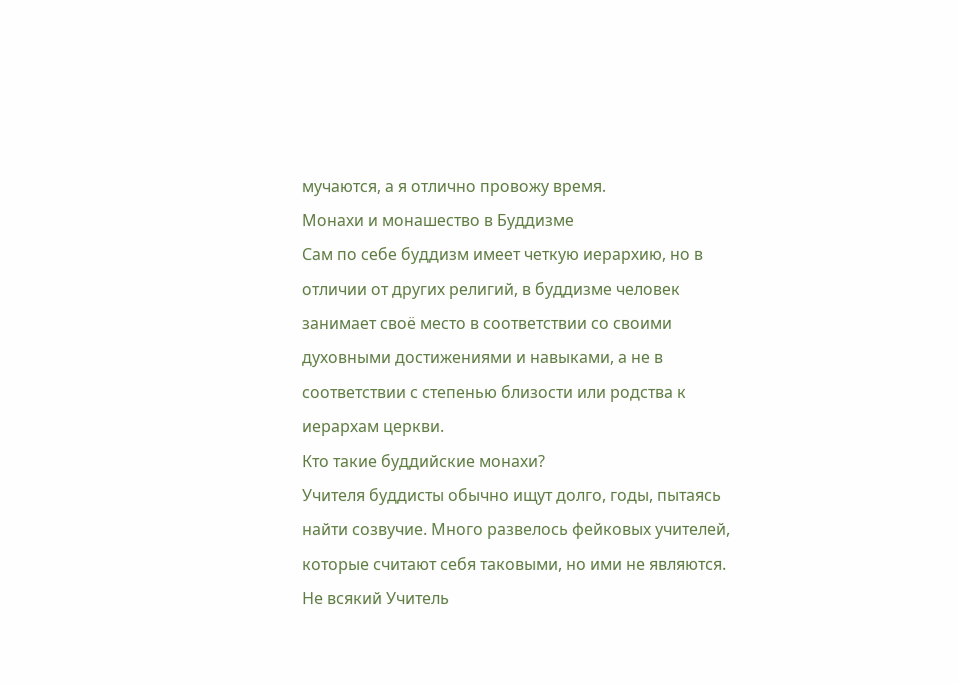мучаются, а я отлично провожу время.
Монахи и монашество в Буддизме
Сам по себе буддизм имеет четкую иерархию, но в отличии от других религий, в буддизме человек занимает своё место в соответствии со своими духовными достижениями и навыками, а не в соответствии с степенью близости или родства к иерархам церкви.
Кто такие буддийские монахи?
Учителя буддисты обычно ищут долго, годы, пытаясь найти созвучие. Много развелось фейковых учителей, которые считают себя таковыми, но ими не являются. Не всякий Учитель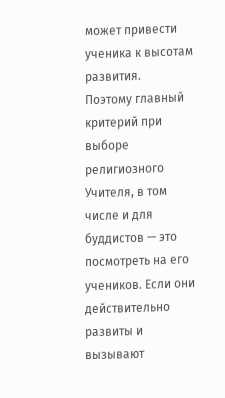может привести ученика к высотам развития.
Поэтому главный критерий при выборе религиозного Учителя, в том числе и для буддистов — это посмотреть на его учеников. Если они действительно развиты и вызывают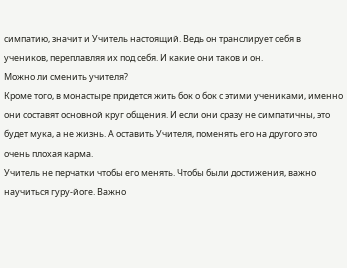симпатию, значит и Учитель настоящий. Ведь он транслирует себя в учеников, переплавляя их под себя. И какие они таков и он.
Можно ли сменить учителя?
Кроме того, в монастыре придется жить бок о бок с этими учениками, именно они составят основной круг общения. И если они сразу не симпатичны, это будет мука, а не жизнь. А оставить Учителя, поменять его на другого это очень плохая карма.
Учитель не перчатки чтобы его менять. Чтобы были достижения, важно научиться гуру-йоге. Важно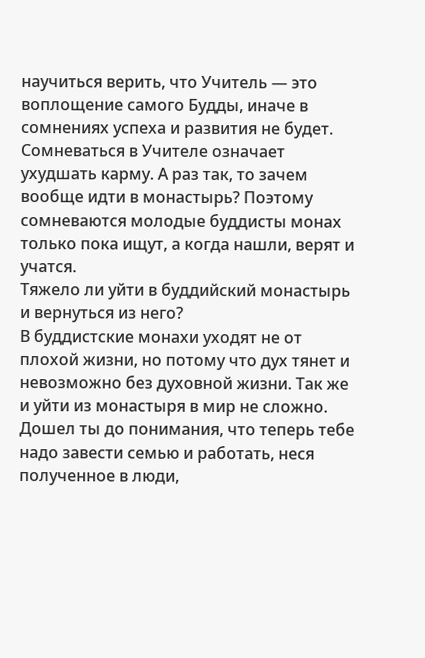научиться верить, что Учитель — это воплощение самого Будды, иначе в сомнениях успеха и развития не будет.
Сомневаться в Учителе означает ухудшать карму. А раз так, то зачем вообще идти в монастырь? Поэтому сомневаются молодые буддисты монах только пока ищут, а когда нашли, верят и учатся.
Тяжело ли уйти в буддийский монастырь и вернуться из него?
В буддистские монахи уходят не от плохой жизни, но потому что дух тянет и невозможно без духовной жизни. Так же и уйти из монастыря в мир не сложно. Дошел ты до понимания, что теперь тебе надо завести семью и работать, неся полученное в люди,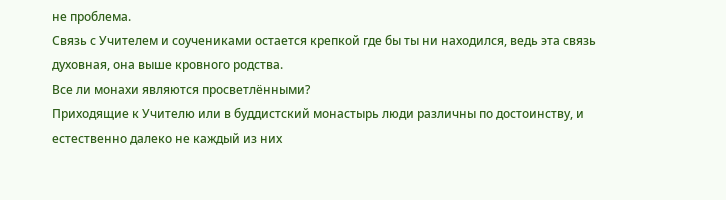не проблема.
Связь с Учителем и соучениками остается крепкой где бы ты ни находился, ведь эта связь духовная, она выше кровного родства.
Все ли монахи являются просветлёнными?
Приходящие к Учителю или в буддистский монастырь люди различны по достоинству, и естественно далеко не каждый из них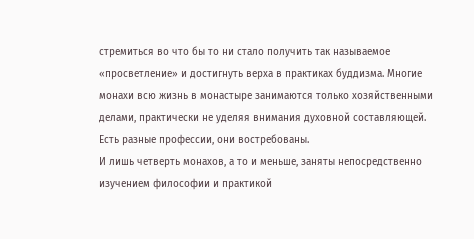стремиться во что бы то ни стало получить так называемое «просветление» и достигнуть верха в практиках буддизма. Многие монахи всю жизнь в монастыре занимаются только хозяйственными делами, практически не уделяя внимания духовной составляющей. Есть разные профессии, они востребованы.
И лишь четверть монахов, а то и меньше, заняты непосредственно изучением философии и практикой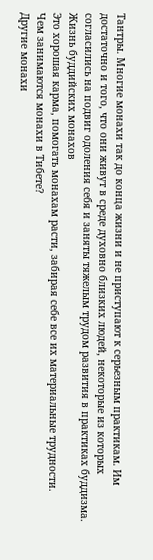Тантры. Многие монахи так до конца жизни и не приступают к серьезным практикам. Им достаточно и того, что они живут в среде духовно близких людей, некоторые из которых согласились на подвиг одоления себя и заняты тяжелым трудом развития в практиках буддизма.
Жизнь буддийских монахов
Это хорошая карма, помогать монахам расти, забирая себе все их материальные трудности.
Чем занимаются монахи в Тибете?
Другие монахи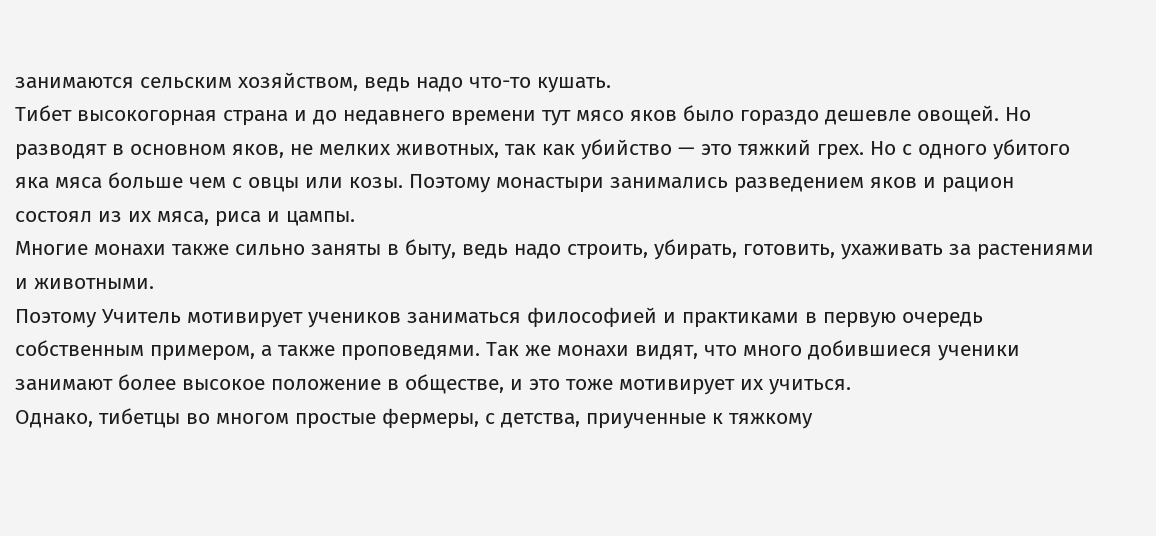занимаются сельским хозяйством, ведь надо что-то кушать.
Тибет высокогорная страна и до недавнего времени тут мясо яков было гораздо дешевле овощей. Но разводят в основном яков, не мелких животных, так как убийство — это тяжкий грех. Но с одного убитого яка мяса больше чем с овцы или козы. Поэтому монастыри занимались разведением яков и рацион состоял из их мяса, риса и цампы.
Многие монахи также сильно заняты в быту, ведь надо строить, убирать, готовить, ухаживать за растениями и животными.
Поэтому Учитель мотивирует учеников заниматься философией и практиками в первую очередь собственным примером, а также проповедями. Так же монахи видят, что много добившиеся ученики занимают более высокое положение в обществе, и это тоже мотивирует их учиться.
Однако, тибетцы во многом простые фермеры, с детства, приученные к тяжкому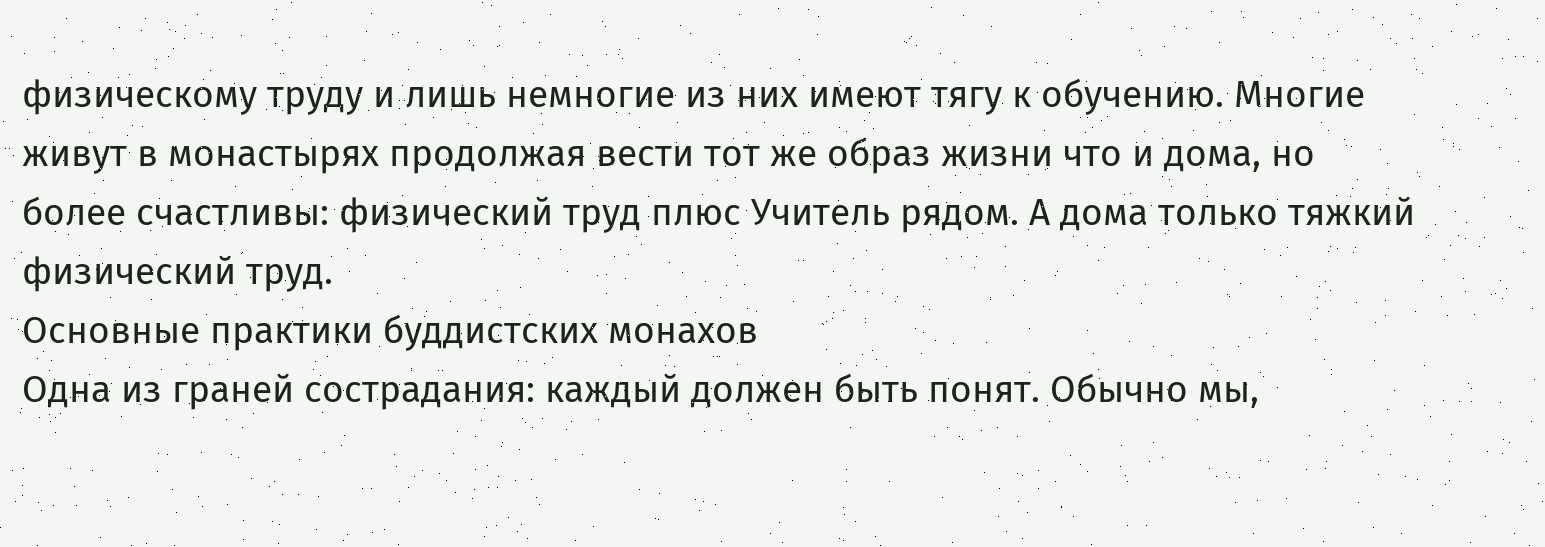физическому труду и лишь немногие из них имеют тягу к обучению. Многие живут в монастырях продолжая вести тот же образ жизни что и дома, но более счастливы: физический труд плюс Учитель рядом. А дома только тяжкий физический труд.
Основные практики буддистских монахов
Одна из граней сострадания: каждый должен быть понят. Обычно мы,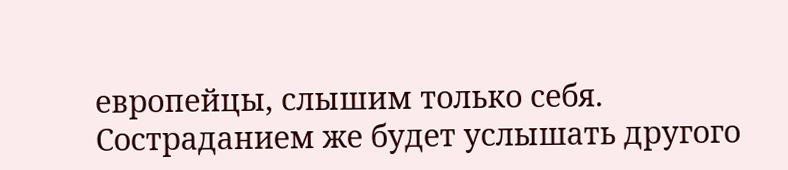европейцы, слышим только себя. Состраданием же будет услышать другого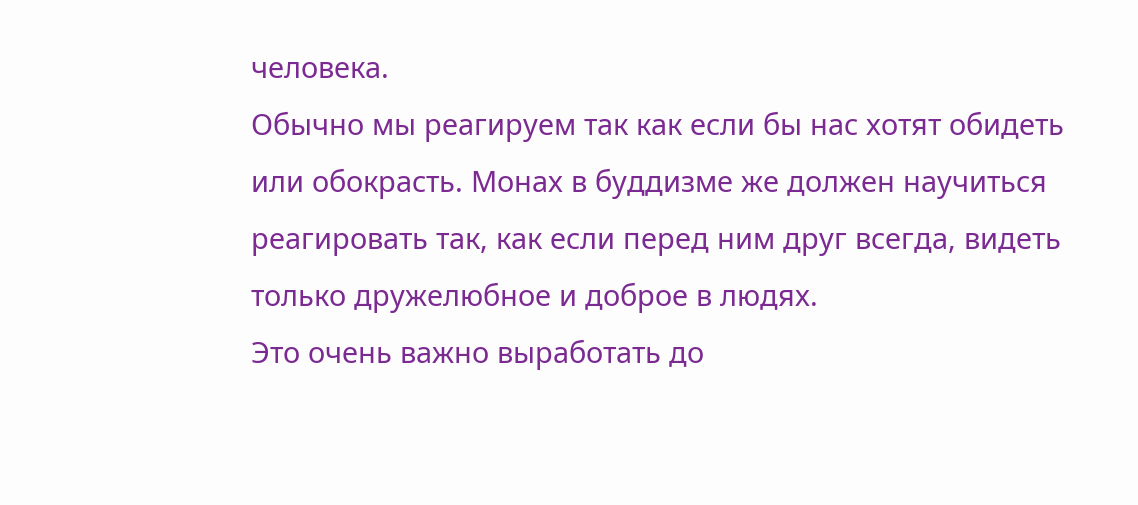человека.
Обычно мы реагируем так как если бы нас хотят обидеть или обокрасть. Монах в буддизме же должен научиться реагировать так, как если перед ним друг всегда, видеть только дружелюбное и доброе в людях.
Это очень важно выработать до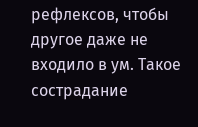рефлексов, чтобы другое даже не входило в ум. Такое сострадание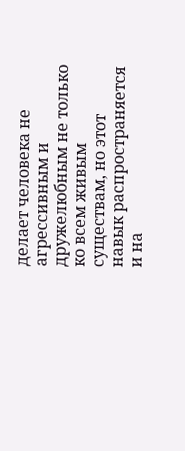делает человека не агрессивным и дружелюбным не только ко всем живым существам, но этот навык распространяется и на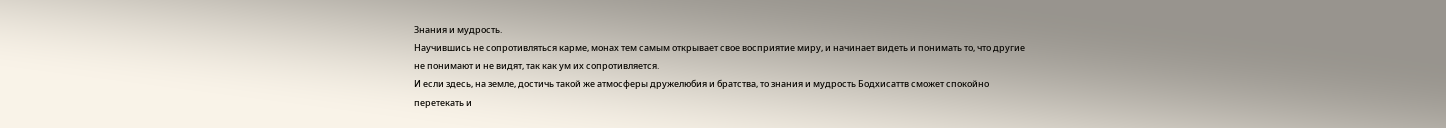Знания и мудрость.
Научившись не сопротивляться карме, монах тем самым открывает свое восприятие миру, и начинает видеть и понимать то, что другие не понимают и не видят, так как ум их сопротивляется.
И если здесь, на земле, достичь такой же атмосферы дружелюбия и братства, то знания и мудрость Бодхисаттв сможет спокойно перетекать и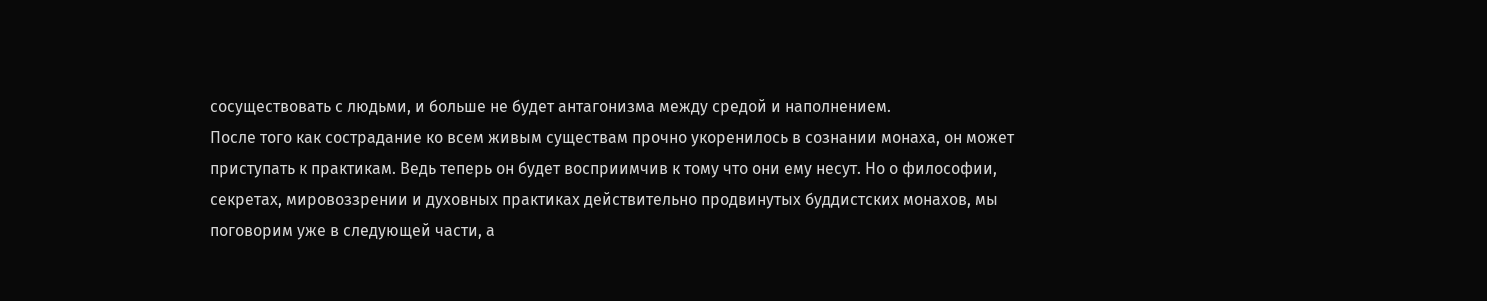сосуществовать с людьми, и больше не будет антагонизма между средой и наполнением.
После того как сострадание ко всем живым существам прочно укоренилось в сознании монаха, он может приступать к практикам. Ведь теперь он будет восприимчив к тому что они ему несут. Но о философии, секретах, мировоззрении и духовных практиках действительно продвинутых буддистских монахов, мы поговорим уже в следующей части, а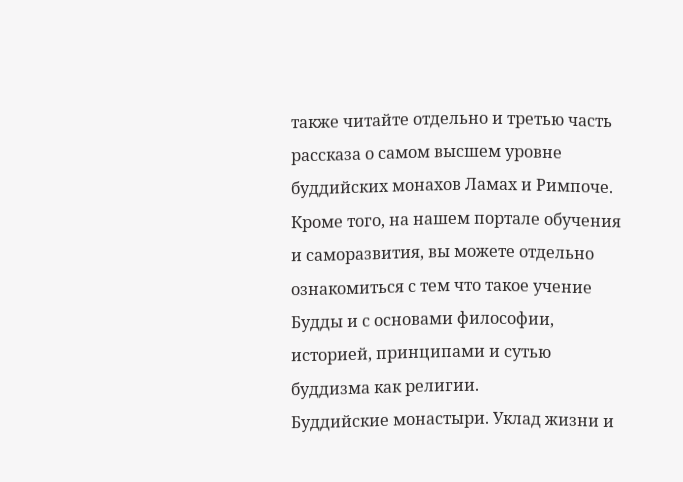также читайте отдельно и третью часть рассказа о самом высшем уровне буддийских монахов Ламах и Римпоче.
Кроме того, на нашем портале обучения и саморазвития, вы можете отдельно ознакомиться с тем что такое учение Будды и с основами философии, историей, принципами и сутью буддизма как религии.
Буддийские монастыри. Уклад жизни и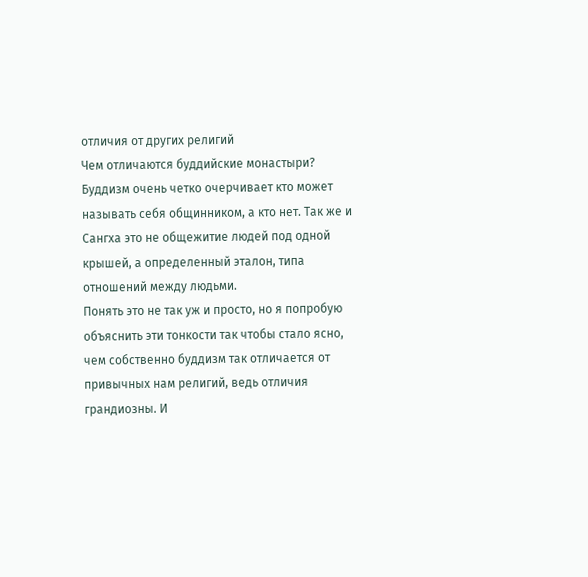отличия от других религий
Чем отличаются буддийские монастыри?
Буддизм очень четко очерчивает кто может называть себя общинником, а кто нет. Так же и Сангха это не общежитие людей под одной крышей, а определенный эталон, типа отношений между людьми.
Понять это не так уж и просто, но я попробую объяснить эти тонкости так чтобы стало ясно, чем собственно буддизм так отличается от привычных нам религий, ведь отличия грандиозны. И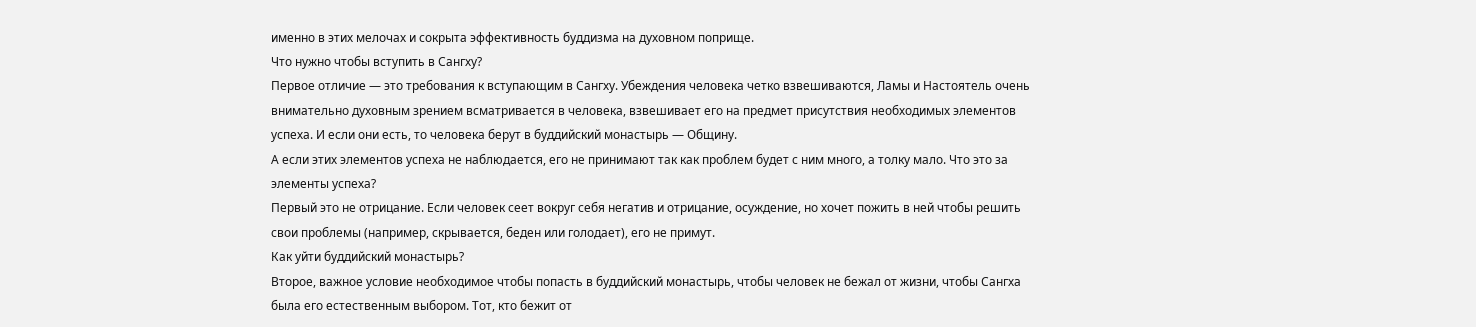именно в этих мелочах и сокрыта эффективность буддизма на духовном поприще.
Что нужно чтобы вступить в Сангху?
Первое отличие — это требования к вступающим в Сангху. Убеждения человека четко взвешиваются, Ламы и Настоятель очень внимательно духовным зрением всматривается в человека, взвешивает его на предмет присутствия необходимых элементов успеха. И если они есть, то человека берут в буддийский монастырь — Общину.
А если этих элементов успеха не наблюдается, его не принимают так как проблем будет с ним много, а толку мало. Что это за элементы успеха?
Первый это не отрицание. Если человек сеет вокруг себя негатив и отрицание, осуждение, но хочет пожить в ней чтобы решить свои проблемы (например, скрывается, беден или голодает), его не примут.
Как уйти буддийский монастырь?
Второе, важное условие необходимое чтобы попасть в буддийский монастырь, чтобы человек не бежал от жизни, чтобы Сангха была его естественным выбором. Тот, кто бежит от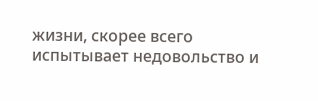жизни, скорее всего испытывает недовольство и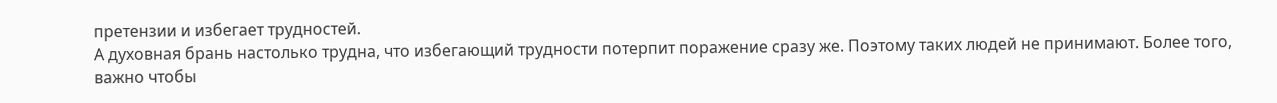претензии и избегает трудностей.
А духовная брань настолько трудна, что избегающий трудности потерпит поражение сразу же. Поэтому таких людей не принимают. Более того, важно чтобы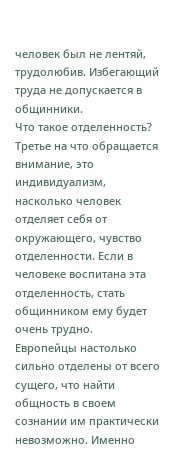человек был не лентяй, трудолюбив. Избегающий труда не допускается в общинники.
Что такое отделенность?
Третье на что обращается внимание, это индивидуализм, насколько человек отделяет себя от окружающего, чувство отделенности. Если в человеке воспитана эта отделенность, стать общинником ему будет очень трудно.
Европейцы настолько сильно отделены от всего сущего, что найти общность в своем сознании им практически невозможно. Именно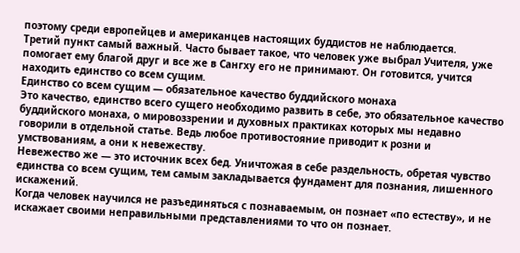поэтому среди европейцев и американцев настоящих буддистов не наблюдается.
Третий пункт самый важный. Часто бывает такое, что человек уже выбрал Учителя, уже помогает ему благой друг и все же в Сангху его не принимают. Он готовится, учится находить единство со всем сущим.
Единство со всем сущим — обязательное качество буддийского монаха
Это качество, единство всего сущего необходимо развить в себе, это обязательное качество буддийского монаха, о мировоззрении и духовных практиках которых мы недавно говорили в отдельной статье. Ведь любое противостояние приводит к розни и умствованиям, а они к невежеству.
Невежество же — это источник всех бед. Уничтожая в себе раздельность, обретая чувство единства со всем сущим, тем самым закладывается фундамент для познания, лишенного искажений.
Когда человек научился не разъединяться с познаваемым, он познает «по естеству», и не искажает своими неправильными представлениями то что он познает.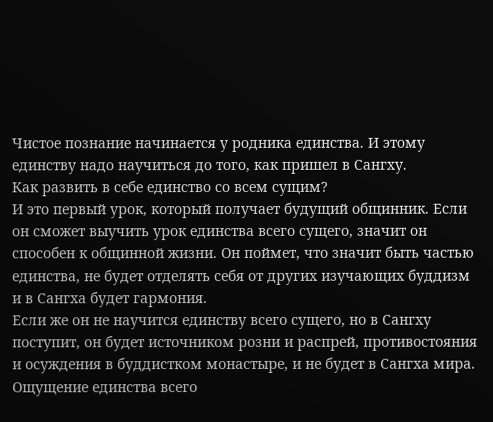Чистое познание начинается у родника единства. И этому единству надо научиться до того, как пришел в Сангху.
Как развить в себе единство со всем сущим?
И это первый урок, который получает будущий общинник. Если он сможет выучить урок единства всего сущего, значит он способен к общинной жизни. Он поймет, что значит быть частью единства, не будет отделять себя от других изучающих буддизм и в Сангха будет гармония.
Если же он не научится единству всего сущего, но в Сангху поступит, он будет источником розни и распрей, противостояния и осуждения в буддистком монастыре, и не будет в Сангха мира.
Ощущение единства всего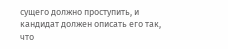сущего должно проступить, и кандидат должен описать его так, что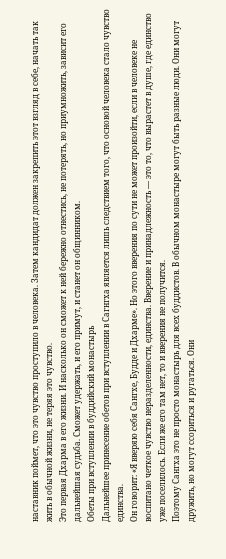наставник поймет, что это чувство проступило в человека. Затем кандидат должен закрепить этот взгляд в себе, начать так жить в обычной жизни, не теряя это чувство.
Это первая Дхарма в его жизни. И насколько он сможет к ней бережно отнестись, не потерять, но приумножить, зависит его дальнейшая судьба. Сможет удержать, и его примут, и станет он общинником.
Обеты при вступлении в буддийский монастырь
Дальнейшее принесение обетов при вступлении в Сагнгха является лишь следствием того, что основой человека стало чувство единства.
Он говорит: «Я вверяю себя Сангхе, Будде и Дхарме». Но этого вверения по сути не может произойти, если в человеке не воспитано четкое чувство неразделенности, единства. Вверение и принадлежность — это то, что вырастет в душе, где единство уже поселилось. Если же его там нет, то и вверения не получится.
Поэтому Сангха это не просто монастырь для всех буддистов. В обычном монастыре могут быть разные люди. Они могут дружить, но могут ссориться и ругаться. Они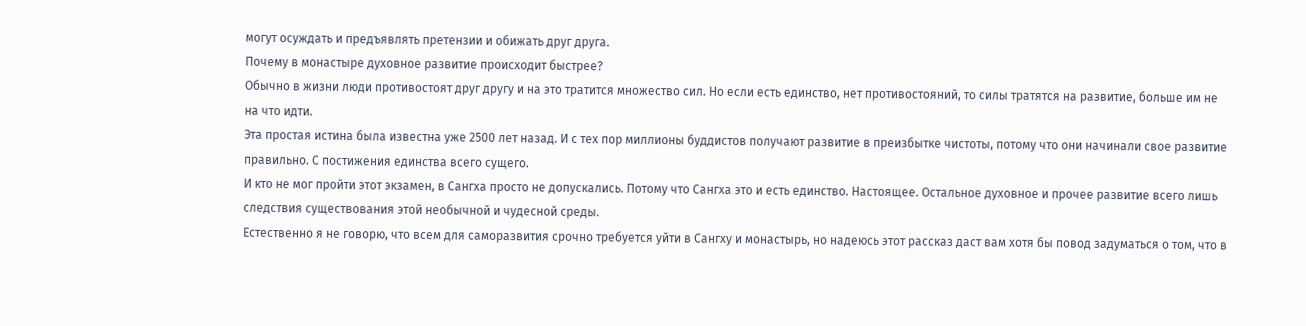могут осуждать и предъявлять претензии и обижать друг друга.
Почему в монастыре духовное развитие происходит быстрее?
Обычно в жизни люди противостоят друг другу и на это тратится множество сил. Но если есть единство, нет противостояний, то силы тратятся на развитие, больше им не на что идти.
Эта простая истина была известна уже 2500 лет назад. И с тех пор миллионы буддистов получают развитие в преизбытке чистоты, потому что они начинали свое развитие правильно. С постижения единства всего сущего.
И кто не мог пройти этот экзамен, в Сангха просто не допускались. Потому что Сангха это и есть единство. Настоящее. Остальное духовное и прочее развитие всего лишь следствия существования этой необычной и чудесной среды.
Естественно я не говорю, что всем для саморазвития срочно требуется уйти в Сангху и монастырь, но надеюсь этот рассказ даст вам хотя бы повод задуматься о том, что в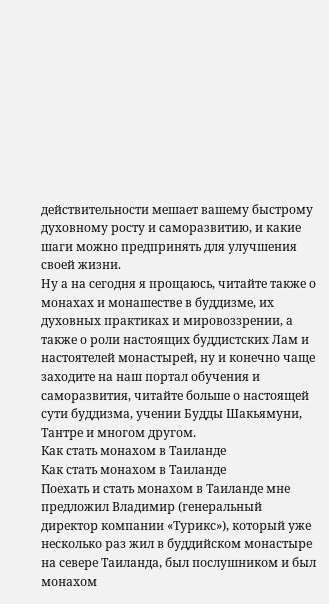действительности мешает вашему быстрому духовному росту и саморазвитию, и какие шаги можно предпринять для улучшения своей жизни.
Ну а на сегодня я прощаюсь, читайте также о монахах и монашестве в буддизме, их духовных практиках и мировоззрении, а также о роли настоящих буддистских Лам и настоятелей монастырей, ну и конечно чаще заходите на наш портал обучения и саморазвития, читайте больше о настоящей сути буддизма, учении Будды Шакьямуни, Тантре и многом другом.
Как стать монахом в Таиланде
Как стать монахом в Таиланде
Поехать и стать монахом в Таиланде мне предложил Владимир (генеральный директор компании «Турикс»), который уже несколько раз жил в буддийском монастыре на севере Таиланда, был послушником и был монахом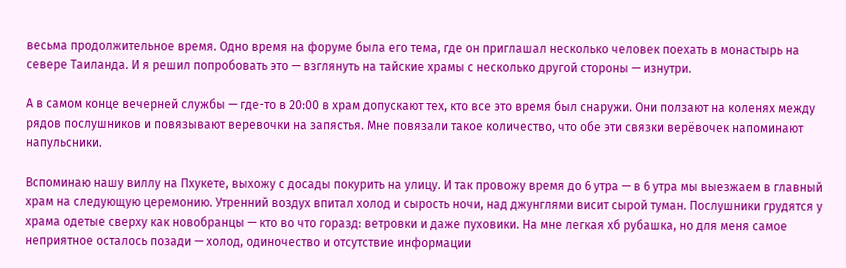весьма продолжительное время. Одно время на форуме была его тема, где он приглашал несколько человек поехать в монастырь на севере Таиланда. И я решил попробовать это — взглянуть на тайские храмы с несколько другой стороны — изнутри.

А в самом конце вечерней службы — где-то в 20:00 в храм допускают тех, кто все это время был снаружи. Они ползают на коленях между рядов послушников и повязывают веревочки на запястья. Мне повязали такое количество, что обе эти связки верёвочек напоминают напульсники.

Вспоминаю нашу виллу на Пхукете, выхожу с досады покурить на улицу. И так провожу время до 6 утра — в 6 утра мы выезжаем в главный храм на следующую церемонию. Утренний воздух впитал холод и сырость ночи, над джунглями висит сырой туман. Послушники грудятся у храма одетые сверху как новобранцы — кто во что горазд: ветровки и даже пуховики. На мне легкая хб рубашка, но для меня самое неприятное осталось позади — холод, одиночество и отсутствие информации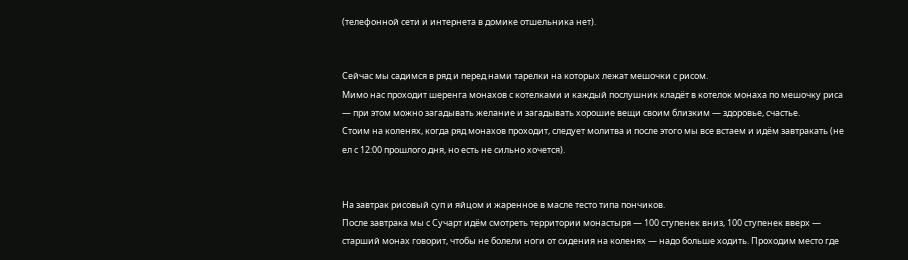(телефонной сети и интернета в домике отшельника нет).


Сейчас мы садимся в ряд и перед нами тарелки на которых лежат мешочки с рисом.
Мимо нас проходит шеренга монахов с котелками и каждый послушник кладёт в котелок монаха по мешочку риса — при этом можно загадывать желание и загадывать хорошие вещи своим близким — здоровье, счастье.
Стоим на коленях, когда ряд монахов проходит, следует молитва и после этого мы все встаем и идём завтракать (не ел с 12:00 прошлого дня, но есть не сильно хочется).


На завтрак рисовый суп и яйцом и жаренное в масле тесто типа пончиков.
После завтрака мы с Сучарт идём смотреть территории монастыря — 100 ступенек вниз, 100 ступенек вверх — старший монах говорит, чтобы не болели ноги от сидения на коленях — надо больше ходить. Проходим место где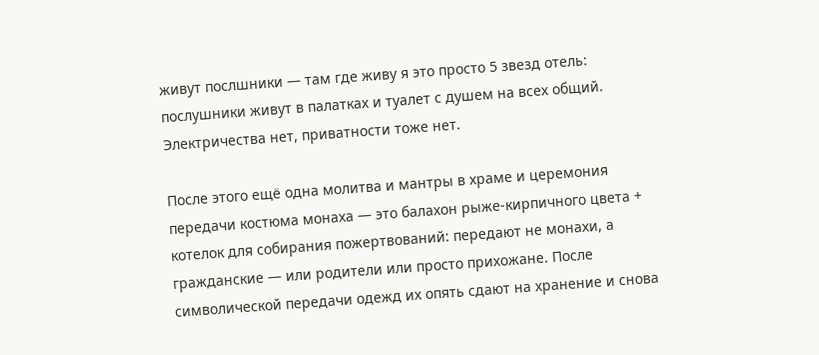живут послшники — там где живу я это просто 5 звезд отель: послушники живут в палатках и туалет с душем на всех общий. Электричества нет, приватности тоже нет.

После этого ещё одна молитва и мантры в храме и церемония передачи костюма монаха — это балахон рыже-кирпичного цвета + котелок для собирания пожертвований: передают не монахи, а гражданские — или родители или просто прихожане. После символической передачи одежд их опять сдают на хранение и снова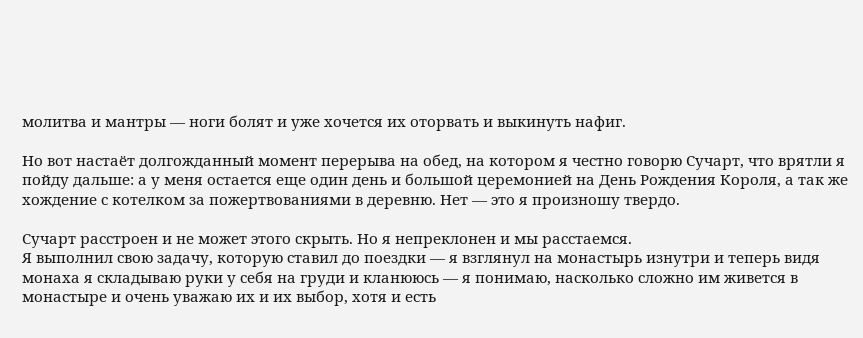молитва и мантры — ноги болят и уже хочется их оторвать и выкинуть нафиг.

Но вот настаёт долгожданный момент перерыва на обед, на котором я честно говорю Сучарт, что врятли я пойду дальше: а у меня остается еще один день и большой церемонией на День Рождения Короля, а так же хождение с котелком за пожертвованиями в деревню. Нет — это я произношу твердо.

Сучарт расстроен и не может этого скрыть. Но я непреклонен и мы расстаемся.
Я выполнил свою задачу, которую ставил до поездки — я взглянул на монастырь изнутри и теперь видя монаха я складываю руки у себя на груди и кланююсь — я понимаю, насколько сложно им живется в монастыре и очень уважаю их и их выбор, хотя и есть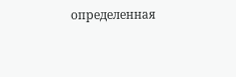определенная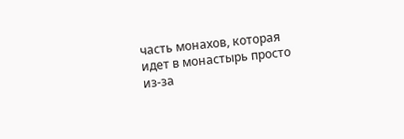часть монахов, которая идет в монастырь просто из-за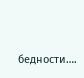бедности….